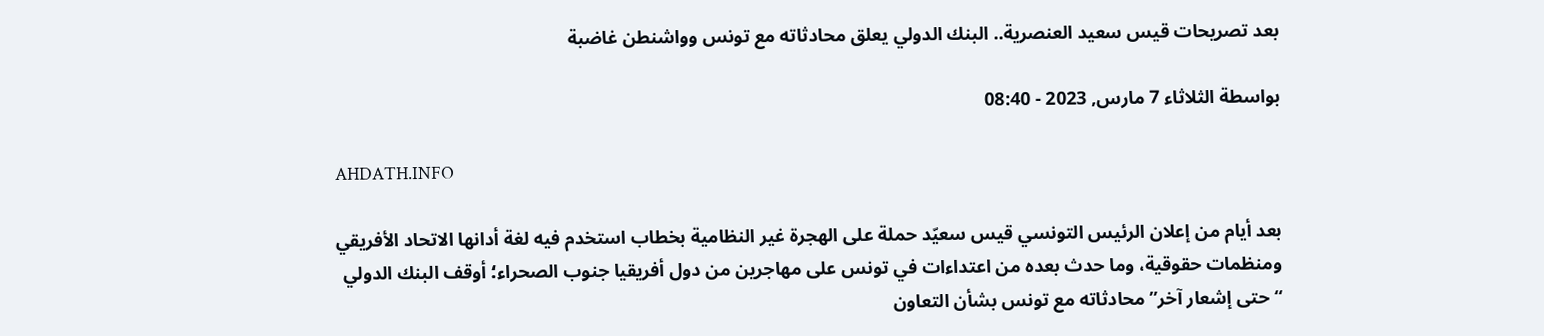بعد تصريحات قيس سعيد العنصرية.. البنك الدولي يعلق محادثاته مع تونس وواشنطن غاضبة

بواسطة الثلاثاء 7 مارس, 2023 - 08:40

AHDATH.INFO

بعد أيام من إعلان الرئيس التونسي قيس سعيّد حملة على الهجرة غير النظامية بخطاب استخدم فيه لغة أدانها الاتحاد الأفريقي ومنظمات حقوقية، وما حدث بعده من اعتداءات في تونس على مهاجرين من دول أفريقيا جنوب الصحراء؛ أوقف البنك الدولي “حتى إشعار آخر” محادثاته مع تونس بشأن التعاون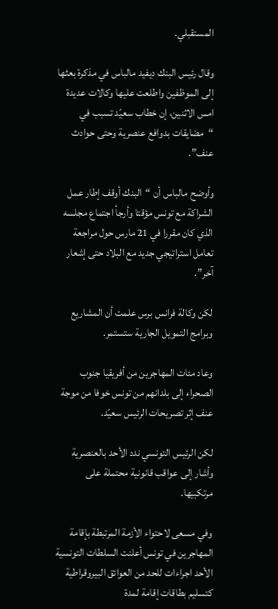المستقبلي.

وقال رئيس البنك ديفيد مالباس في مذكرة بعثها إلى الموظفين واطلعت عليها وكالات عديدة امس الاثنين، إن خطاب سعيّد تسبب في “مضايقات بدوافع عنصرية وحتى حوادث عنف”.

وأوضح مالباس أن “البنك أوقف إطار عمل الشراكة مع تونس مؤقتا وأرجأ اجتماع مجلسه الذي كان مقررا في 21 مارس حول مراجعة تعامل استراتيجي جديد مع البلاد حتى إشعار آخر”.

لكن وكالة فرانس برس علمت أن المشاريع وبرامج التمويل الجارية ستستمر.

وعاد مئات المهاجرين من أفريقيا جنوب الصحراء إلى بلدانهم من تونس خوفا من موجة عنف إثر تصريحات الرئيس سعيّد.

لكن الرئيس التونسي ندد الأحد بالعنصرية وأشار إلى عواقب قانونية محتملة على مرتكبيها.

وفي مسعى لاحتواء الأزمة المرتبطة بإقامة المهاجرين في تونس أعلنت السلطات التونسية الأحد اجراءات للحد من العوائق البيروقراطية كتسليم بطاقات إقامة لمدة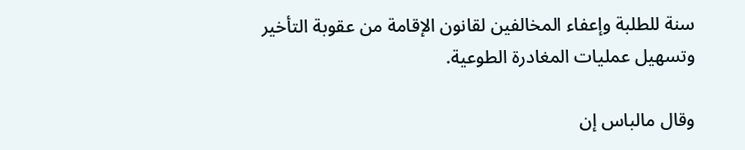سنة للطلبة وإعفاء المخالفين لقانون الإقامة من عقوبة التأخير وتسهيل عمليات المغادرة الطوعية.

وقال مالباس إن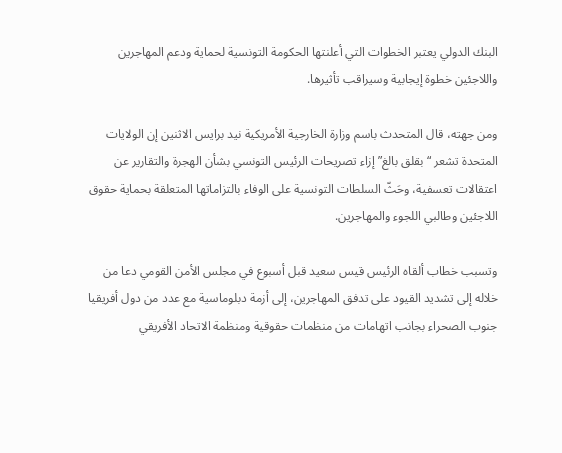البنك الدولي يعتبر الخطوات التي أعلنتها الحكومة التونسية لحماية ودعم المهاجرين واللاجئين خطوة إيجابية وسيراقب تأثيرها.

ومن جهته، قال المتحدث باسم وزارة الخارجية الأمريكية نيد برايس الاثنين إن الولايات المتحدة تشعر “بقلق بالغ” إزاء تصريحات الرئيس التونسي بشأن الهجرة والتقارير عن اعتقالات تعسفية، وحَثّ السلطات التونسية على الوفاء بالتزاماتها المتعلقة بحماية حقوق اللاجئين وطالبي اللجوء والمهاجرين.

وتسبب خطاب ألقاه الرئيس قيس سعيد قبل أسبوع في مجلس الأمن القومي دعا من خلاله إلى تشديد القيود على تدفق المهاجرين، إلى أزمة دبلوماسية مع عدد من دول أفريقيا جنوب الصحراء بجانب اتهامات من منظمات حقوقية ومنظمة الاتحاد الأفريقي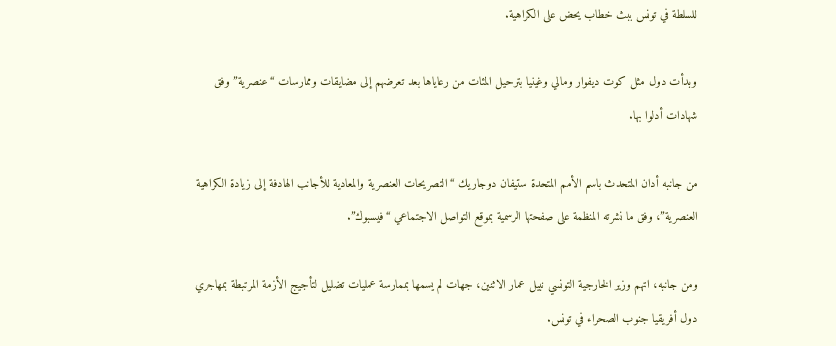للسلطة في تونس ببث خطاب يحض على الكراهية.

وبدأت دول مثل كوت ديفوار ومالي وغينيا بترحيل المئات من رعاياها بعد تعرضهم إلى مضايقات وممارسات “عنصرية” وفق شهادات أدلوا بها.

من جانبه أدان المتحدث باسم الأمم المتحدة ستيفان دوجاريك “التصريحات العنصرية والمعادية للأجانب الهادفة إلى زيادة الكراهية العنصرية”، وفق ما نشرته المنظمة على صفحتها الرسمية بموقع التواصل الاجتماعي “فيسبوك”.

ومن جانبه، اتهم وزير الخارجية التونسي نبيل عمار الاثنين، جهات لم يسمها بممارسة عمليات تضليل لتأجيج الأزمة المرتبطة بمهاجري دول أفريقيا جنوب الصحراء في تونس.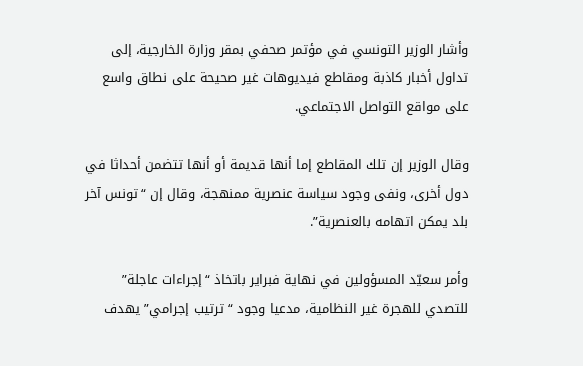وأشار الوزير التونسي في مؤتمر صحفي بمقر وزارة الخارجية، إلى تداول أخبار كاذبة ومقاطع فيديوهات غير صحيحة على نطاق واسع على مواقع التواصل الاجتماعي.

وقال الوزير إن تلك المقاطع إما أنها قديمة أو أنها تتضمن أحداثا في دول أخرى، ونفى وجود سياسة عنصرية ممنهجة، وقال إن “تونس آخر بلد يمكن اتهامه بالعنصرية”.

وأمر سعيّد المسؤولين في نهاية فبراير باتخاذ “إجراءات عاجلة” للتصدي للهجرة غير النظامية، مدعيا وجود “ترتيب إجرامي” يهدف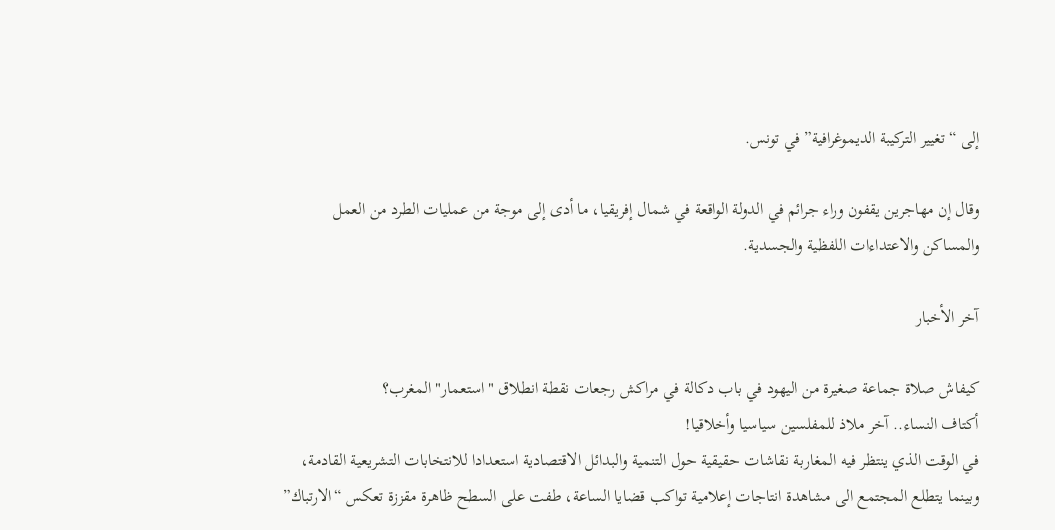إلى “تغيير التركيبة الديموغرافية” في تونس.

وقال إن مهاجرين يقفون وراء جرائم في الدولة الواقعة في شمال إفريقيا، ما أدى إلى موجة من عمليات الطرد من العمل والمساكن والاعتداءات اللفظية والجسدية.

آخر الأخبار

كيفاش صلاة جماعة صغيرة من اليهود في باب دكالة في مراكش رجعات نقطة انطلاق "استعمار" المغرب؟
أكتاف النساء.. آخر ملاذ للمفلسين سياسيا وأخلاقيا!
في الوقت الذي ينتظر فيه المغاربة نقاشات حقيقية حول التنمية والبدائل الاقتصادية استعدادا للانتخابات التشريعية القادمة، وبينما يتطلع المجتمع الى مشاهدة انتاجات إعلامية تواكب قضايا الساعة، طفت على السطح ظاهرة مقززة تعكس “الارتباك”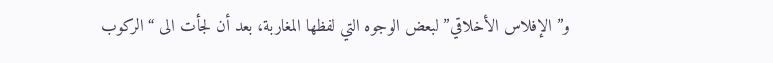و”الإفلاس الأخلاقي” لبعض الوجوه التي لفظها المغاربة، بعد أن لجأت الى “الركوب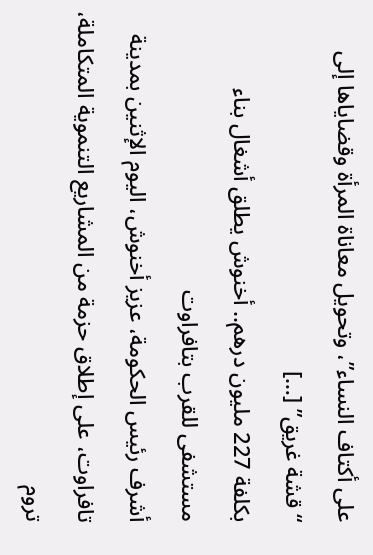على أكتاف النساء”، وتحويل معاناة المرأة وقضاياها إلى “قشة غريق” […]
بكلفة 227 مليون درهم.. أخنوش يطلق أشغال بناء مستشفى للقرب بتافراوت
أشرف رئيس الحكومة، عزيز أخنوش، اليوم الإثنين بمدينة تافراوت، على إطلاق حزمة من المشاريع التنموية المتكاملة، تروم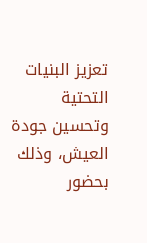تعزيز البنيات التحتية وتحسين جودة العيش، وذلك بحضور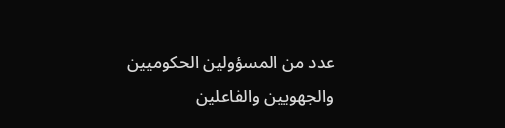عدد من المسؤولين الحكوميين والجهويين والفاعلين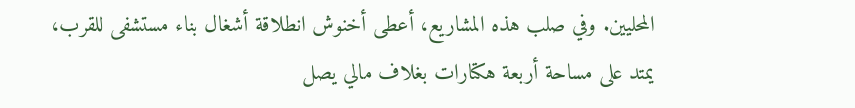المحليين. وفي صلب هذه المشاريع، أعطى أخنوش انطلاقة أشغال بناء مستشفى للقرب، يمتد على مساحة أربعة هكتارات بغلاف مالي يصل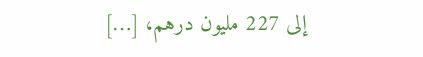إلى 227 مليون درهم، […]